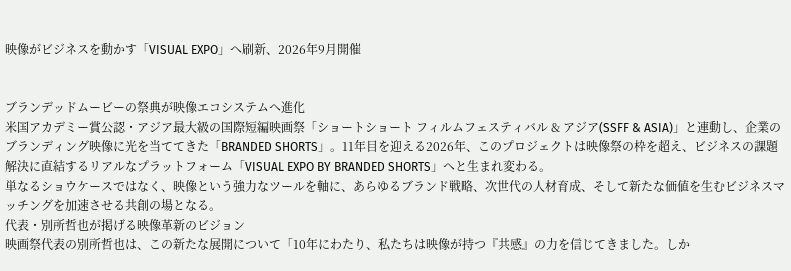映像がビジネスを動かす「VISUAL EXPO」へ刷新、2026年9月開催


ブランデッドムービーの祭典が映像エコシステムへ進化
米国アカデミー賞公認・アジア最大級の国際短編映画祭「ショートショート フィルムフェスティバル & アジア(SSFF & ASIA)」と連動し、企業のブランディング映像に光を当ててきた「BRANDED SHORTS」。11年目を迎える2026年、このプロジェクトは映像祭の枠を超え、ビジネスの課題解決に直結するリアルなプラットフォーム「VISUAL EXPO BY BRANDED SHORTS」へと生まれ変わる。
単なるショウケースではなく、映像という強力なツールを軸に、あらゆるブランド戦略、次世代の人材育成、そして新たな価値を生むビジネスマッチングを加速させる共創の場となる。
代表・別所哲也が掲げる映像革新のビジョン
映画祭代表の別所哲也は、この新たな展開について「10年にわたり、私たちは映像が持つ『共感』の力を信じてきました。しか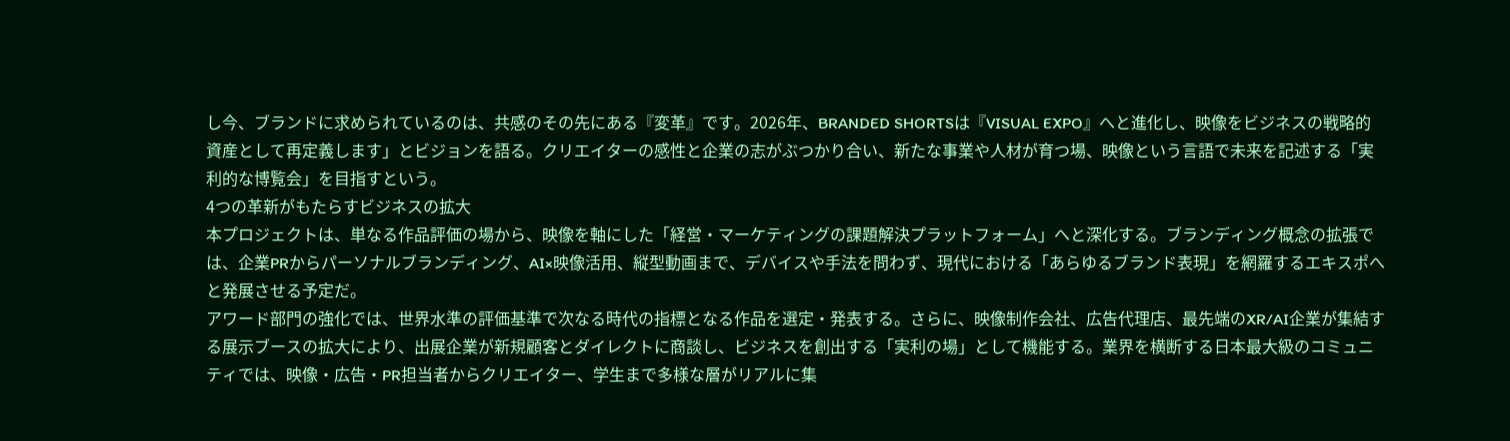し今、ブランドに求められているのは、共感のその先にある『変革』です。2026年、BRANDED SHORTSは『VISUAL EXPO』へと進化し、映像をビジネスの戦略的資産として再定義します」とビジョンを語る。クリエイターの感性と企業の志がぶつかり合い、新たな事業や人材が育つ場、映像という言語で未来を記述する「実利的な博覧会」を目指すという。
4つの革新がもたらすビジネスの拡大
本プロジェクトは、単なる作品評価の場から、映像を軸にした「経営・マーケティングの課題解決プラットフォーム」へと深化する。ブランディング概念の拡張では、企業PRからパーソナルブランディング、AI×映像活用、縦型動画まで、デバイスや手法を問わず、現代における「あらゆるブランド表現」を網羅するエキスポへと発展させる予定だ。
アワード部門の強化では、世界水準の評価基準で次なる時代の指標となる作品を選定・発表する。さらに、映像制作会社、広告代理店、最先端のXR/AI企業が集結する展示ブースの拡大により、出展企業が新規顧客とダイレクトに商談し、ビジネスを創出する「実利の場」として機能する。業界を横断する日本最大級のコミュニティでは、映像・広告・PR担当者からクリエイター、学生まで多様な層がリアルに集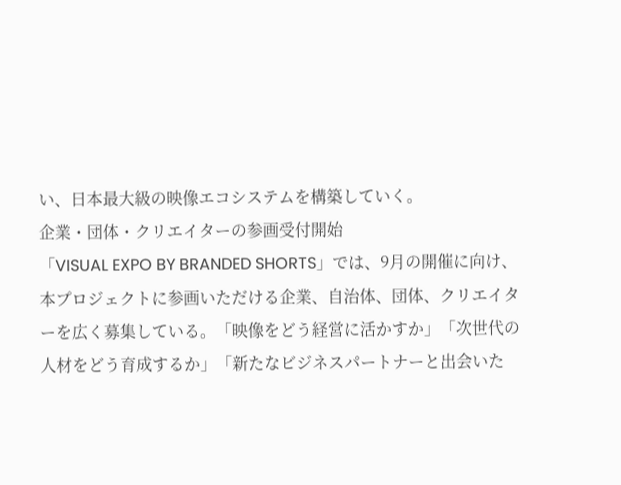い、日本最大級の映像エコシステムを構築していく。
企業・団体・クリエイターの参画受付開始
「VISUAL EXPO BY BRANDED SHORTS」では、9月の開催に向け、本プロジェクトに参画いただける企業、自治体、団体、クリエイターを広く募集している。「映像をどう経営に活かすか」「次世代の人材をどう育成するか」「新たなビジネスパートナーと出会いた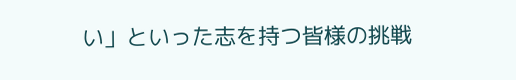い」といった志を持つ皆様の挑戦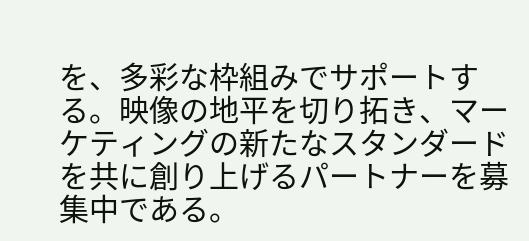を、多彩な枠組みでサポートする。映像の地平を切り拓き、マーケティングの新たなスタンダードを共に創り上げるパートナーを募集中である。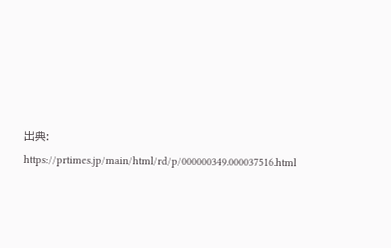出典: https://prtimes.jp/main/html/rd/p/000000349.000037516.html